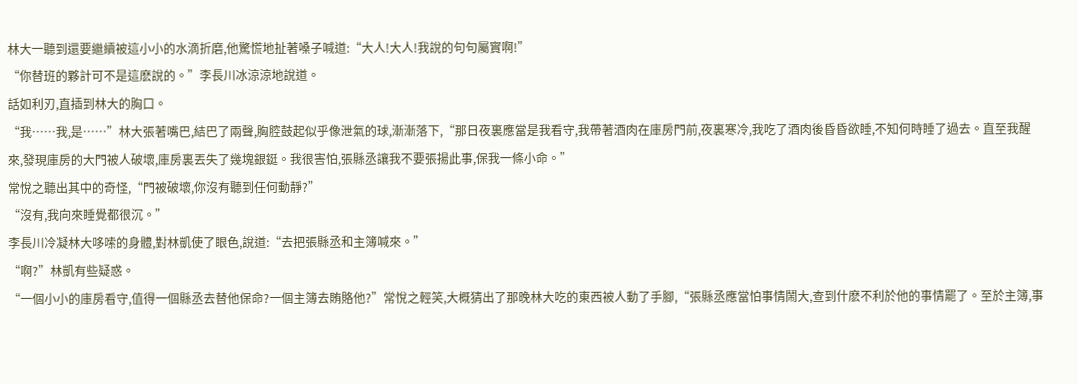林大一聽到還要繼續被這小小的水滴折磨,他驚慌地扯著嗓子喊道:“大人!大人!我說的句句屬實啊!”
“你替班的夥計可不是這麽說的。”李長川冰涼涼地說道。
話如利刃,直插到林大的胸口。
“我……我,是……”林大張著嘴巴,結巴了兩聲,胸腔鼓起似乎像泄氣的球,漸漸落下,“那日夜裏應當是我看守,我帶著酒肉在庫房門前,夜裏寒冷,我吃了酒肉後昏昏欲睡,不知何時睡了過去。直至我醒來,發現庫房的大門被人破壞,庫房裏丟失了幾塊銀鋌。我很害怕,張縣丞讓我不要張揚此事,保我一條小命。”
常悅之聽出其中的奇怪,“門被破壞,你沒有聽到任何動靜?”
“沒有,我向來睡覺都很沉。”
李長川冷凝林大哆嗦的身體,對林凱使了眼色,說道:“去把張縣丞和主簿喊來。”
“啊?”林凱有些疑惑。
“一個小小的庫房看守,值得一個縣丞去替他保命?一個主簿去賄賂他?”常悅之輕笑,大概猜出了那晚林大吃的東西被人動了手腳,“張縣丞應當怕事情鬧大,查到什麽不利於他的事情罷了。至於主簿,事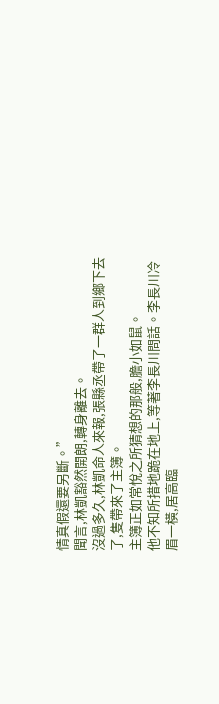情真假還要另斷。”
聞言,林凱豁然開朗,轉身離去。
沒過多久,林凱命人來報,張縣丞帶了一群人到鄉下去了,隻帶來了主簿。
主簿正如常悅之所猜想的那般,膽小如鼠。
他不知所措地跪在地上,等著李長川問話。李長川冷眉一橫,居高臨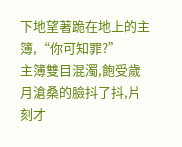下地望著跪在地上的主簿,“你可知罪?”
主簿雙目混濁,飽受歲月滄桑的臉抖了抖,片刻才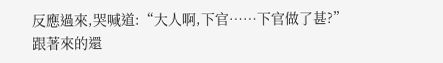反應過來,哭喊道:“大人啊,下官……下官做了甚?”
跟著來的還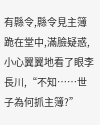有縣令,縣令見主簿跪在堂中,滿臉疑惑,小心翼翼地看了眼李長川,“不知……世子為何抓主簿?”